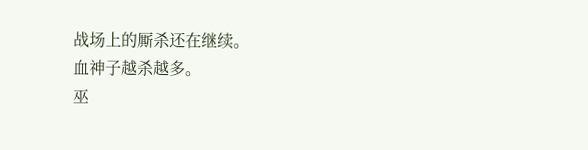战场上的厮杀还在继续。
血神子越杀越多。
巫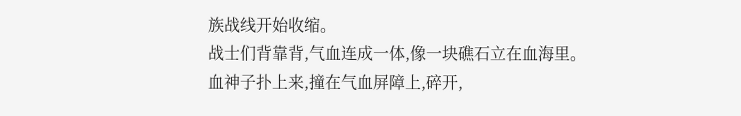族战线开始收缩。
战士们背靠背,气血连成一体,像一块礁石立在血海里。
血神子扑上来,撞在气血屏障上,碎开,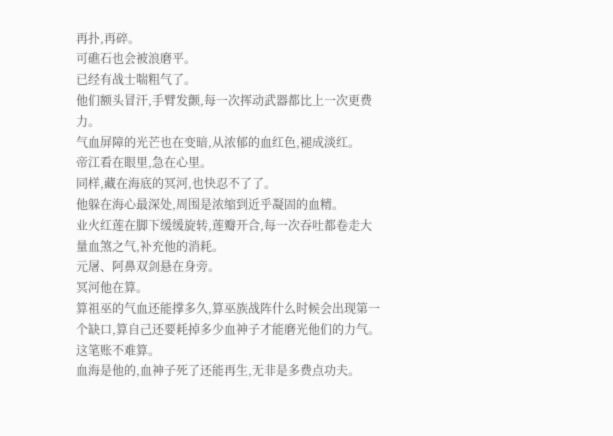再扑,再碎。
可礁石也会被浪磨平。
已经有战士喘粗气了。
他们额头冒汗,手臂发颤,每一次挥动武器都比上一次更费力。
气血屏障的光芒也在变暗,从浓郁的血红色,褪成淡红。
帝江看在眼里,急在心里。
同样,藏在海底的冥河,也快忍不了了。
他躲在海心最深处,周围是浓缩到近乎凝固的血精。
业火红莲在脚下缓缓旋转,莲瓣开合,每一次吞吐都卷走大量血煞之气,补充他的消耗。
元屠、阿鼻双剑悬在身旁。
冥河他在算。
算祖巫的气血还能撑多久,算巫族战阵什么时候会出现第一个缺口,算自己还要耗掉多少血神子才能磨光他们的力气。
这笔账不难算。
血海是他的,血神子死了还能再生,无非是多费点功夫。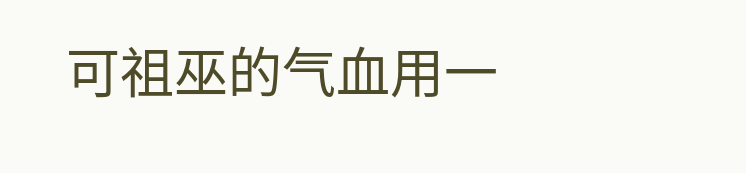可祖巫的气血用一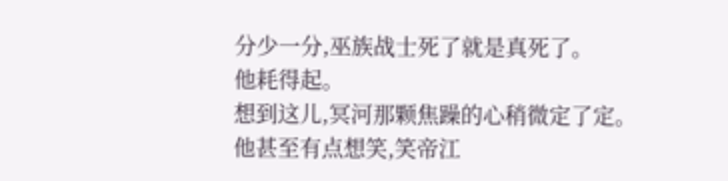分少一分,巫族战士死了就是真死了。
他耗得起。
想到这儿,冥河那颗焦躁的心稍微定了定。
他甚至有点想笑,笑帝江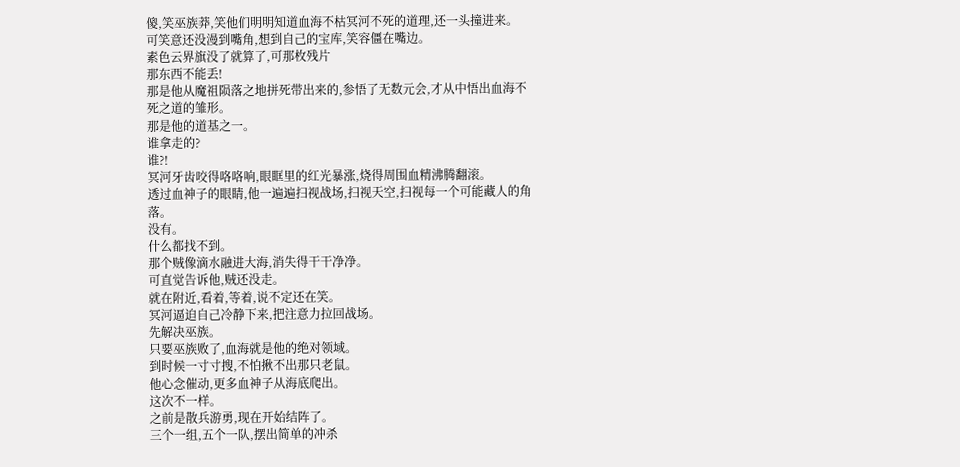傻,笑巫族莽,笑他们明明知道血海不枯冥河不死的道理,还一头撞进来。
可笑意还没漫到嘴角,想到自己的宝库,笑容僵在嘴边。
素色云界旗没了就算了,可那枚残片
那东西不能丢!
那是他从魔祖陨落之地拼死带出来的,参悟了无数元会,才从中悟出血海不死之道的雏形。
那是他的道基之一。
谁拿走的?
谁?!
冥河牙齿咬得咯咯响,眼眶里的红光暴涨,烧得周围血精沸腾翻滚。
透过血神子的眼睛,他一遍遍扫视战场,扫视天空,扫视每一个可能藏人的角落。
没有。
什么都找不到。
那个贼像滴水融进大海,消失得干干净净。
可直觉告诉他,贼还没走。
就在附近,看着,等着,说不定还在笑。
冥河逼迫自己冷静下来,把注意力拉回战场。
先解决巫族。
只要巫族败了,血海就是他的绝对领域。
到时候一寸寸搜,不怕揪不出那只老鼠。
他心念催动,更多血神子从海底爬出。
这次不一样。
之前是散兵游勇,现在开始结阵了。
三个一组,五个一队,摆出简单的冲杀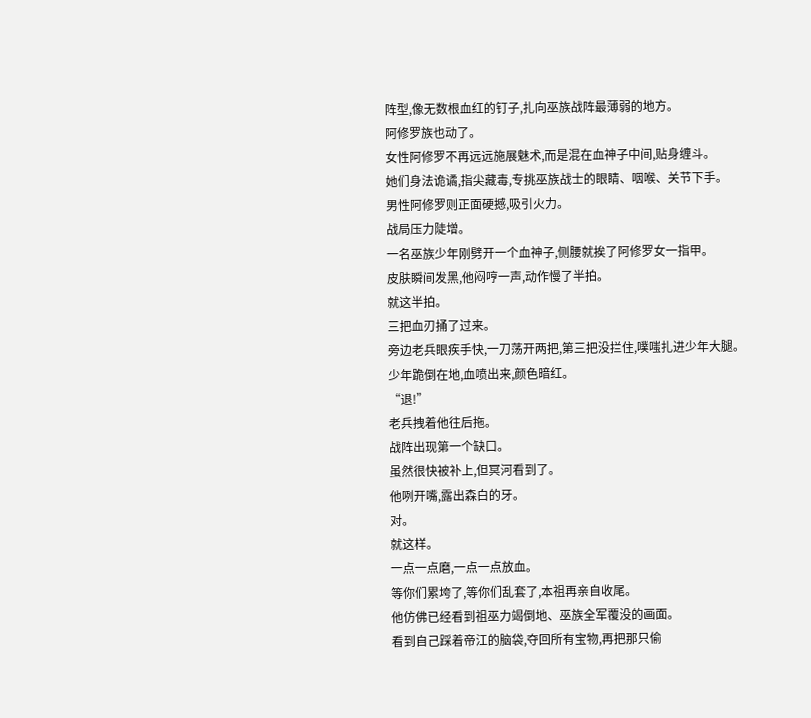阵型,像无数根血红的钉子,扎向巫族战阵最薄弱的地方。
阿修罗族也动了。
女性阿修罗不再远远施展魅术,而是混在血神子中间,贴身缠斗。
她们身法诡谲,指尖藏毒,专挑巫族战士的眼睛、咽喉、关节下手。
男性阿修罗则正面硬撼,吸引火力。
战局压力陡增。
一名巫族少年刚劈开一个血神子,侧腰就挨了阿修罗女一指甲。
皮肤瞬间发黑,他闷哼一声,动作慢了半拍。
就这半拍。
三把血刃捅了过来。
旁边老兵眼疾手快,一刀荡开两把,第三把没拦住,噗嗤扎进少年大腿。
少年跪倒在地,血喷出来,颜色暗红。
“退!”
老兵拽着他往后拖。
战阵出现第一个缺口。
虽然很快被补上,但冥河看到了。
他咧开嘴,露出森白的牙。
对。
就这样。
一点一点磨,一点一点放血。
等你们累垮了,等你们乱套了,本祖再亲自收尾。
他仿佛已经看到祖巫力竭倒地、巫族全军覆没的画面。
看到自己踩着帝江的脑袋,夺回所有宝物,再把那只偷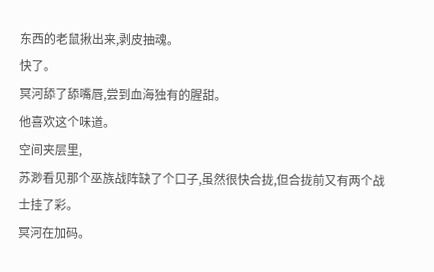东西的老鼠揪出来,剥皮抽魂。
快了。
冥河舔了舔嘴唇,尝到血海独有的腥甜。
他喜欢这个味道。
空间夹层里,
苏渺看见那个巫族战阵缺了个口子,虽然很快合拢,但合拢前又有两个战士挂了彩。
冥河在加码。